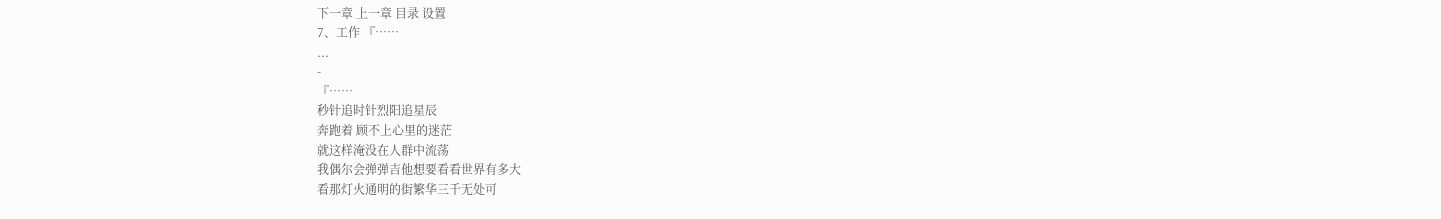下一章 上一章 目录 设置
7、工作 『……
...
-
『……
秒针追时针烈阳追星辰
奔跑着 顾不上心里的迷茫
就这样淹没在人群中流荡
我偶尔会弹弹吉他想要看看世界有多大
看那灯火通明的街繁华三千无处可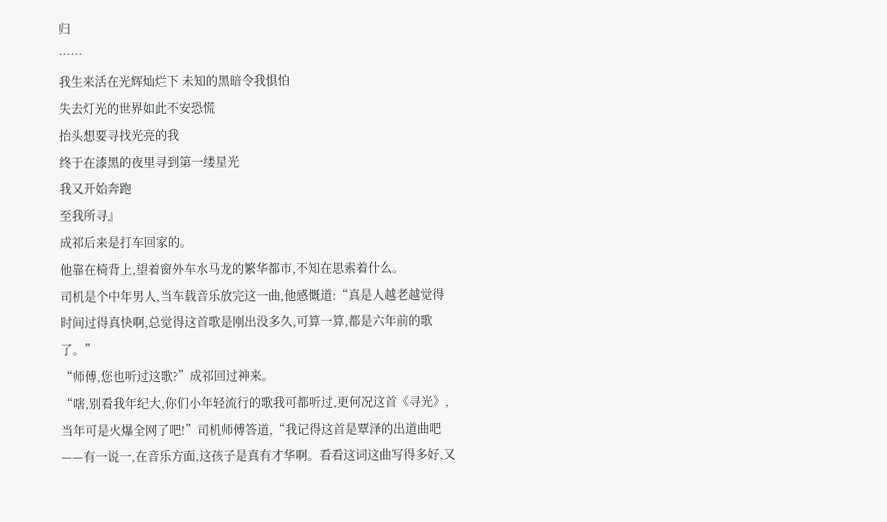归
……
我生来活在光辉灿烂下 未知的黑暗令我惧怕
失去灯光的世界如此不安恐慌
抬头想要寻找光亮的我
终于在漆黑的夜里寻到第一缕星光
我又开始奔跑
至我所寻』
成祁后来是打车回家的。
他靠在椅背上,望着窗外车水马龙的繁华都市,不知在思索着什么。
司机是个中年男人,当车载音乐放完这一曲,他感慨道:“真是人越老越觉得时间过得真快啊,总觉得这首歌是刚出没多久,可算一算,都是六年前的歌了。”
“师傅,您也听过这歌?”成祁回过神来。
“嗐,别看我年纪大,你们小年轻流行的歌我可都听过,更何况这首《寻光》,当年可是火爆全网了吧!”司机师傅答道,“我记得这首是覃泽的出道曲吧——有一说一,在音乐方面,这孩子是真有才华啊。看看这词这曲写得多好,又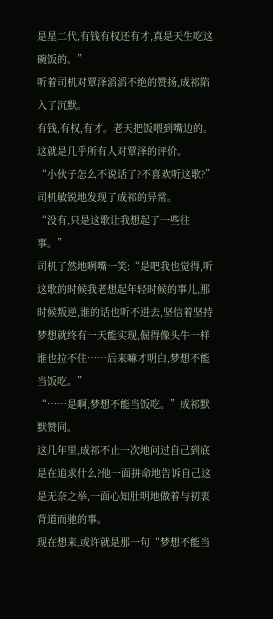是星二代,有钱有权还有才,真是天生吃这碗饭的。”
听着司机对覃泽滔滔不绝的赞扬,成祁陷入了沉默。
有钱,有权,有才。老天把饭喂到嘴边的。
这就是几乎所有人对覃泽的评价。
“小伙子怎么不说话了?不喜欢听这歌?”司机敏锐地发现了成祁的异常。
“没有,只是这歌让我想起了一些往事。”
司机了然地咧嘴一笑:“是吧我也觉得,听这歌的时候我老想起年轻时候的事儿,那时候叛逆,谁的话也听不进去,坚信着坚持梦想就终有一天能实现,倔得像头牛一样谁也拉不住……后来嘛才明白,梦想不能当饭吃。”
“……是啊,梦想不能当饭吃。”成祁默默赞同。
这几年里,成祁不止一次地问过自己到底是在追求什么?他一面拼命地告诉自己这是无奈之举,一面心知肚明地做着与初衷背道而驰的事。
现在想来,或许就是那一句“梦想不能当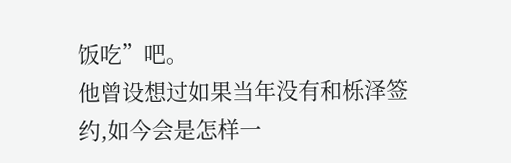饭吃”吧。
他曾设想过如果当年没有和栎泽签约,如今会是怎样一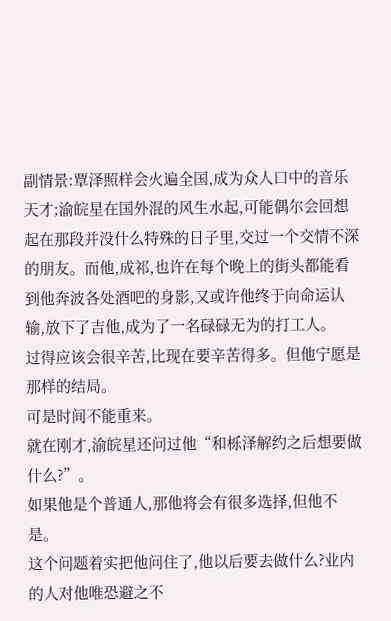副情景:覃泽照样会火遍全国,成为众人口中的音乐天才;渝皖星在国外混的风生水起,可能偶尔会回想起在那段并没什么特殊的日子里,交过一个交情不深的朋友。而他,成祁,也许在每个晚上的街头都能看到他奔波各处酒吧的身影,又或许他终于向命运认输,放下了吉他,成为了一名碌碌无为的打工人。
过得应该会很辛苦,比现在要辛苦得多。但他宁愿是那样的结局。
可是时间不能重来。
就在刚才,渝皖星还问过他“和栎泽解约之后想要做什么?”。
如果他是个普通人,那他将会有很多选择,但他不是。
这个问题着实把他问住了,他以后要去做什么?业内的人对他唯恐避之不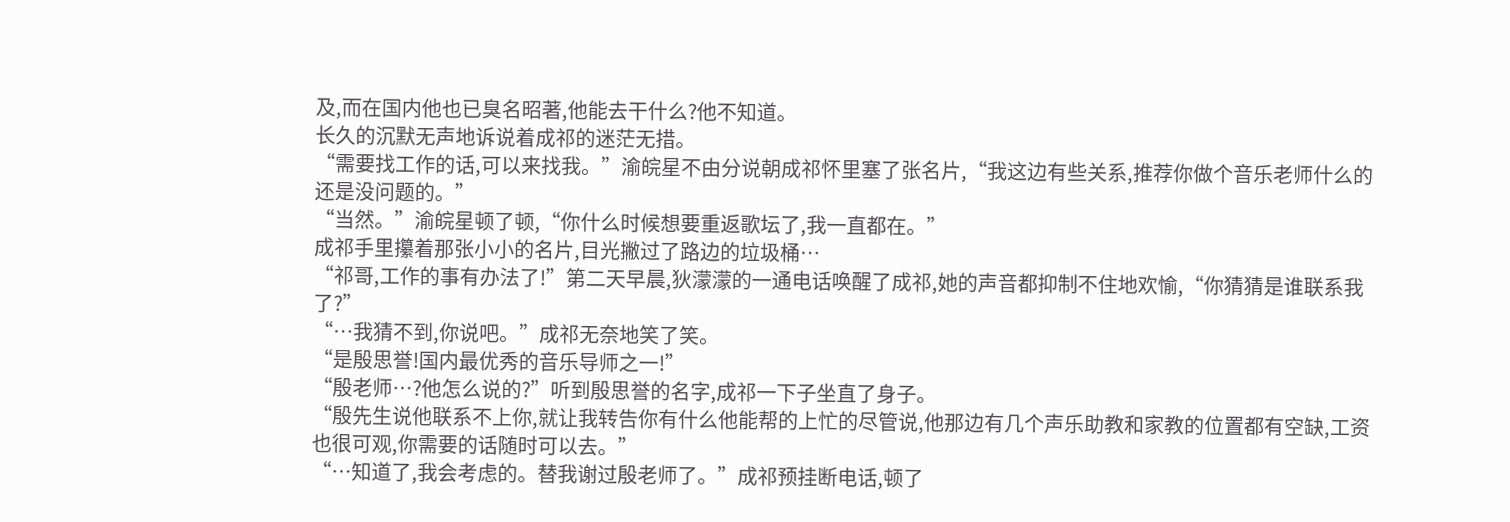及,而在国内他也已臭名昭著,他能去干什么?他不知道。
长久的沉默无声地诉说着成祁的迷茫无措。
“需要找工作的话,可以来找我。”渝皖星不由分说朝成祁怀里塞了张名片,“我这边有些关系,推荐你做个音乐老师什么的还是没问题的。”
“当然。”渝皖星顿了顿,“你什么时候想要重返歌坛了,我一直都在。”
成祁手里攥着那张小小的名片,目光撇过了路边的垃圾桶…
“祁哥,工作的事有办法了!”第二天早晨,狄濛濛的一通电话唤醒了成祁,她的声音都抑制不住地欢愉,“你猜猜是谁联系我了?”
“…我猜不到,你说吧。”成祁无奈地笑了笑。
“是殷思誉!国内最优秀的音乐导师之一!”
“殷老师…?他怎么说的?”听到殷思誉的名字,成祁一下子坐直了身子。
“殷先生说他联系不上你,就让我转告你有什么他能帮的上忙的尽管说,他那边有几个声乐助教和家教的位置都有空缺,工资也很可观,你需要的话随时可以去。”
“…知道了,我会考虑的。替我谢过殷老师了。”成祁预挂断电话,顿了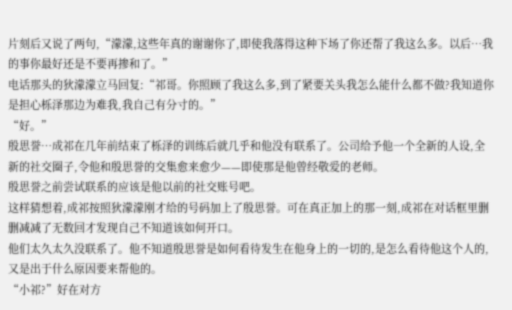片刻后又说了两句,“濛濛,这些年真的谢谢你了,即使我落得这种下场了你还帮了我这么多。以后…我的事你最好还是不要再掺和了。”
电话那头的狄濛濛立马回复:“祁哥。你照顾了我这么多,到了紧要关头我怎么能什么都不做?我知道你是担心栎泽那边为难我,我自己有分寸的。”
“好。”
殷思誉…成祁在几年前结束了栎泽的训练后就几乎和他没有联系了。公司给予他一个全新的人设,全新的社交圈子,令他和殷思誉的交集愈来愈少——即使那是他曾经敬爱的老师。
殷思誉之前尝试联系的应该是他以前的社交账号吧。
这样猜想着,成祁按照狄濛濛刚才给的号码加上了殷思誉。可在真正加上的那一刻,成祁在对话框里删删减减了无数回才发现自己不知道该如何开口。
他们太久太久没联系了。他不知道殷思誉是如何看待发生在他身上的一切的,是怎么看待他这个人的,又是出于什么原因要来帮他的。
“小祁?”好在对方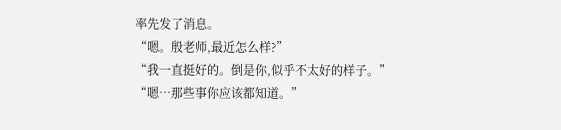率先发了消息。
“嗯。殷老师,最近怎么样?”
“我一直挺好的。倒是你,似乎不太好的样子。”
“嗯…那些事你应该都知道。”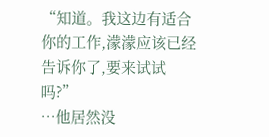“知道。我这边有适合你的工作,濛濛应该已经告诉你了,要来试试吗?”
…他居然没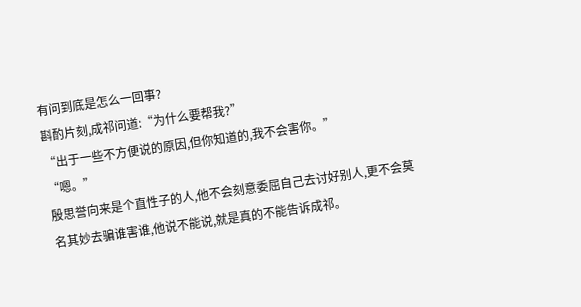有问到底是怎么一回事?
斟酌片刻,成祁问道:“为什么要帮我?”
“出于一些不方便说的原因,但你知道的,我不会害你。”
“嗯。”
殷思誉向来是个直性子的人,他不会刻意委屈自己去讨好别人,更不会莫名其妙去骗谁害谁,他说不能说,就是真的不能告诉成祁。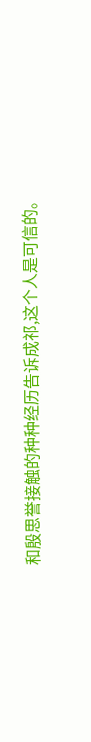和殷思誉接触的种种经历告诉成祁,这个人是可信的。